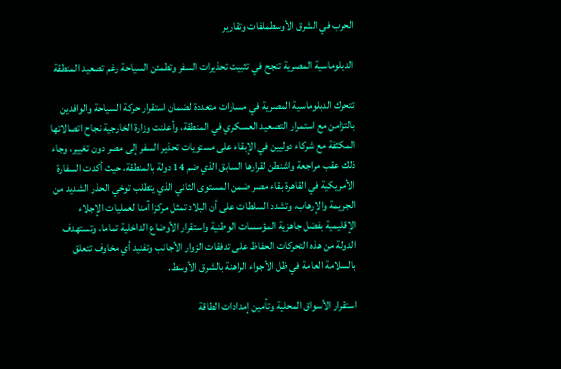الحرب في الشرق الأوسطملفات وتقارير

الدبلوماسية المصرية تنجح في تثبيت تحذيرات السفر وتطمئن السياحة رغم تصعيد المنطقة

تتحرك الدبلوماسية المصرية في مسارات متعددة لضمان استقرار حركة السياحة والوافدين بالتزامن مع استمرار التصعيد العسكري في المنطقة، وأعلنت وزارة الخارجية نجاح اتصالاتها المكثفة مع شركاء دوليين في الإبقاء على مستويات تحذير السفر إلى مصر دون تغيير، وجاء ذلك عقب مراجعة واشنطن لقرارها السابق الذي ضم 14 دولة بالمنطقة، حيث أكدت السفارة الأمريكية في القاهرة بقاء مصر ضمن المستوى الثاني الذي يتطلب توخي الحذر الشديد من الجريمة والإرهاب، وتشدد السلطات على أن البلاد تمثل مركزا آمنا لعمليات الإجلاء الإقليمية بفضل جاهزية المؤسسات الوطنية واستقرار الأوضاع الداخلية تماما، وتستهدف الدولة من هذه التحركات الحفاظ على تدفقات الزوار الأجانب وتفنيد أي مخاوف تتعلق بالسلامة العامة في ظل الأجواء الراهنة بالشرق الأوسط.

استقرار الأسواق المحلية وتأمين إمدادات الطاقة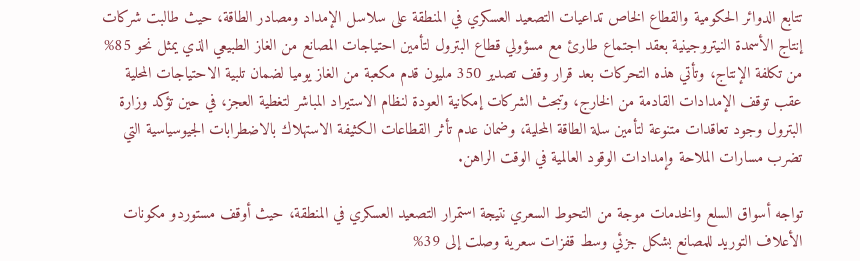تتابع الدوائر الحكومية والقطاع الخاص تداعيات التصعيد العسكري في المنطقة على سلاسل الإمداد ومصادر الطاقة، حيث طالبت شركات إنتاج الأسمدة النيتروجينية بعقد اجتماع طارئ مع مسؤولي قطاع البترول لتأمين احتياجات المصانع من الغاز الطبيعي الذي يمثل نحو 85% من تكلفة الإنتاج، وتأتي هذه التحركات بعد قرار وقف تصدير 350 مليون قدم مكعبة من الغاز يوميا لضمان تلبية الاحتياجات المحلية عقب توقف الإمدادات القادمة من الخارج، وتبحث الشركات إمكانية العودة لنظام الاستيراد المباشر لتغطية العجز، في حين تؤكد وزارة البترول وجود تعاقدات متنوعة لتأمين سلة الطاقة المحلية، وضمان عدم تأثر القطاعات الكثيفة الاستهلاك بالاضطرابات الجيوسياسية التي تضرب مسارات الملاحة وإمدادات الوقود العالمية في الوقت الراهن.

تواجه أسواق السلع والخدمات موجة من التحوط السعري نتيجة استمرار التصعيد العسكري في المنطقة، حيث أوقف مستوردو مكونات الأعلاف التوريد للمصانع بشكل جزئي وسط قفزات سعرية وصلت إلى 39%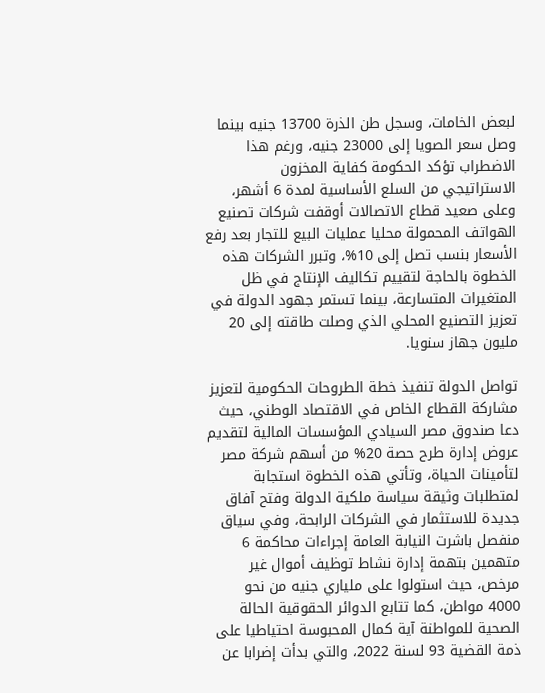لبعض الخامات، وسجل طن الذرة 13700 جنيه بينما وصل سعر الصويا إلى 23000 جنيه، ورغم هذا الاضطراب تؤكد الحكومة كفاية المخزون الاستراتيجي من السلع الأساسية لمدة 6 أشهر، وعلى صعيد قطاع الاتصالات أوقفت شركات تصنيع الهواتف المحمولة محليا عمليات البيع للتجار بعد رفع الأسعار بنسب تصل إلى 10%، وتبرر الشركات هذه الخطوة بالحاجة لتقييم تكاليف الإنتاج في ظل المتغيرات المتسارعة، بينما تستمر جهود الدولة في تعزيز التصنيع المحلي الذي وصلت طاقته إلى 20 مليون جهاز سنويا.

تواصل الدولة تنفيذ خطة الطروحات الحكومية لتعزيز مشاركة القطاع الخاص في الاقتصاد الوطني، حيث دعا صندوق مصر السيادي المؤسسات المالية لتقديم عروض إدارة طرح حصة 20% من أسهم شركة مصر لتأمينات الحياة، وتأتي هذه الخطوة استجابة لمتطلبات وثيقة سياسة ملكية الدولة وفتح آفاق جديدة للاستثمار في الشركات الرابحة، وفي سياق منفصل باشرت النيابة العامة إجراءات محاكمة 6 متهمين بتهمة إدارة نشاط توظيف أموال غير مرخص، حيث استولوا على ملياري جنيه من نحو 4000 مواطن، كما تتابع الدوائر الحقوقية الحالة الصحية للمواطنة آية كمال المحبوسة احتياطيا على ذمة القضية 93 لسنة 2022، والتي بدأت إضرابا عن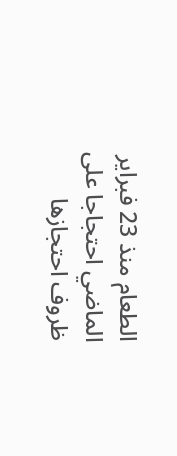الطعام منذ 23 فبراير الماضي احتجاجا على ظروف احتجازها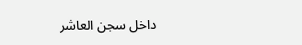داخل سجن العاشر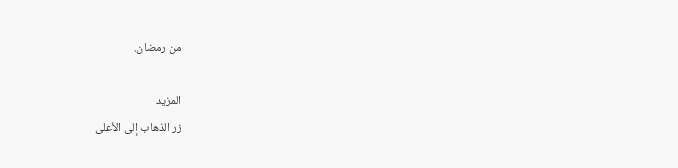من رمضان.

المزيد
زر الذهاب إلى الأعلى